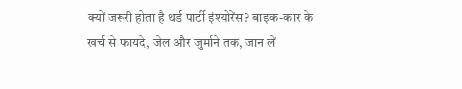क्यों जरूरी होता है थर्ड पार्टी इंश्योरेंस? बाइक-कार के खर्च से फायदे, जेल और जुर्माने तक, जान लें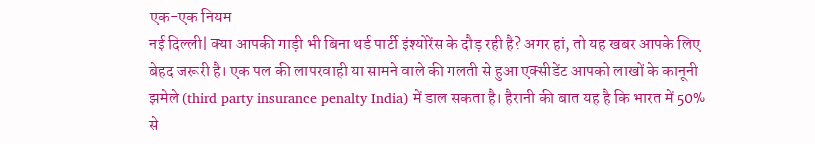एक-एक नियम
नई दिल्ली| क्या आपकी गाड़ी भी बिना थर्ड पार्टी इंश्योरेंस के दौड़ रही है? अगर हां, तो यह खबर आपके लिए बेहद जरूरी है। एक पल की लापरवाही या सामने वाले की गलती से हुआ एक्सीडेंट आपको लाखों के कानूनी झमेले (third party insurance penalty India) में डाल सकता है। हैरानी की बात यह है कि भारत में 50% से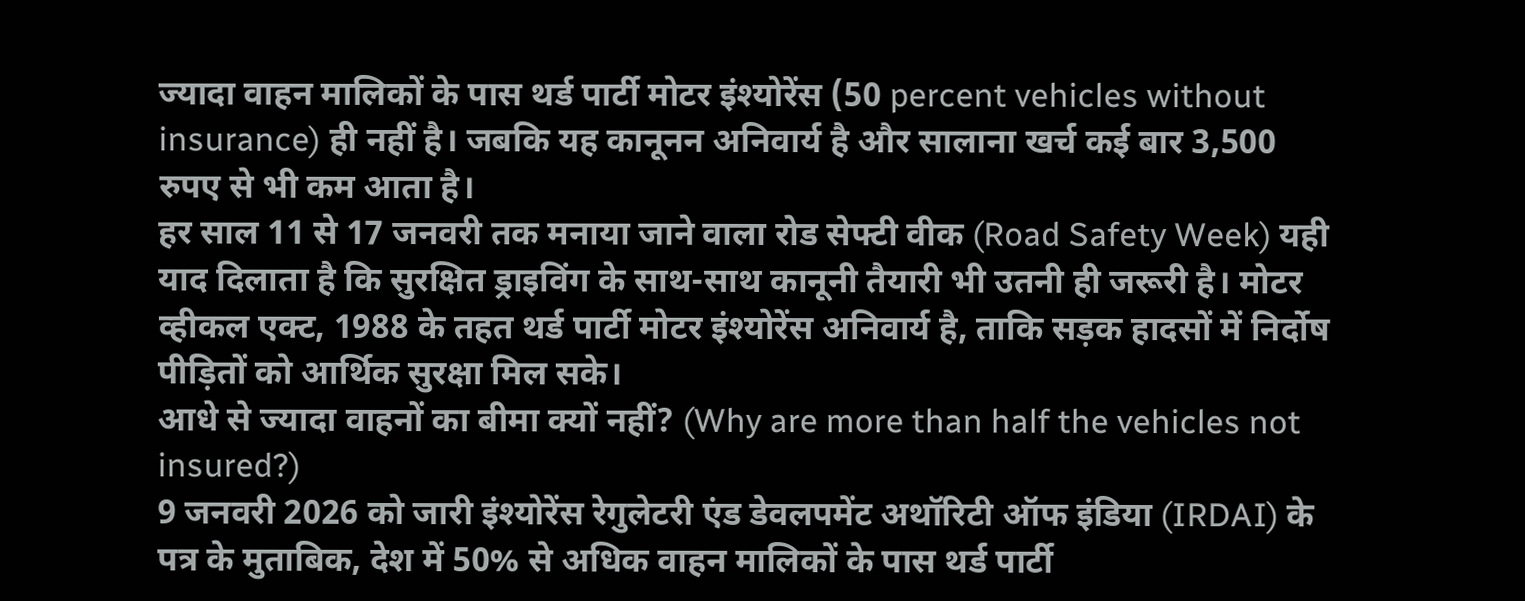ज्यादा वाहन मालिकों के पास थर्ड पार्टी मोटर इंश्योरेंस (50 percent vehicles without insurance) ही नहीं है। जबकि यह कानूनन अनिवार्य है और सालाना खर्च कई बार 3,500 रुपए से भी कम आता है।
हर साल 11 से 17 जनवरी तक मनाया जाने वाला रोड सेफ्टी वीक (Road Safety Week) यही याद दिलाता है कि सुरक्षित ड्राइविंग के साथ-साथ कानूनी तैयारी भी उतनी ही जरूरी है। मोटर व्हीकल एक्ट, 1988 के तहत थर्ड पार्टी मोटर इंश्योरेंस अनिवार्य है, ताकि सड़क हादसों में निर्दोष पीड़ितों को आर्थिक सुरक्षा मिल सके।
आधे से ज्यादा वाहनों का बीमा क्यों नहीं? (Why are more than half the vehicles not insured?)
9 जनवरी 2026 को जारी इंश्योरेंस रेगुलेटरी एंड डेवलपमेंट अथॉरिटी ऑफ इंडिया (IRDAI) के पत्र के मुताबिक, देश में 50% से अधिक वाहन मालिकों के पास थर्ड पार्टी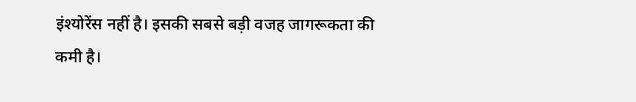इंश्योरेंस नहीं है। इसकी सबसे बड़ी वजह जागरूकता की कमी है।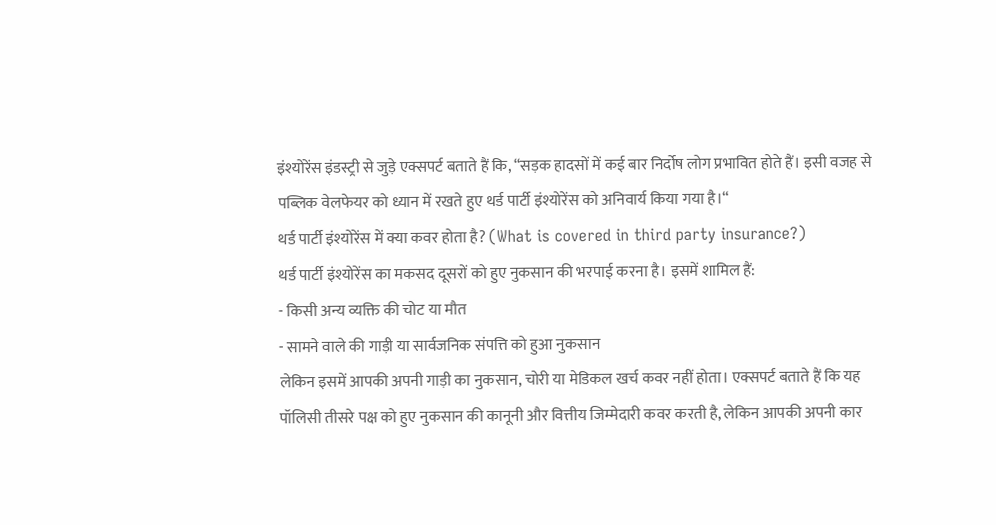इंश्योरेंस इंडस्ट्री से जुड़े एक्सपर्ट बताते हैं कि, “सड़क हादसों में कई बार निर्दोष लोग प्रभावित होते हैं। इसी वजह से पब्लिक वेलफेयर को ध्यान में रखते हुए थर्ड पार्टी इंश्योरेंस को अनिवार्य किया गया है।“
थर्ड पार्टी इंश्योरेंस में क्या कवर होता है? (What is covered in third party insurance?)
थर्ड पार्टी इंश्योरेंस का मकसद दूसरों को हुए नुकसान की भरपाई करना है। इसमें शामिल हैं:
- किसी अन्य व्यक्ति की चोट या मौत
- सामने वाले की गाड़ी या सार्वजनिक संपत्ति को हुआ नुकसान
लेकिन इसमें आपकी अपनी गाड़ी का नुकसान, चोरी या मेडिकल खर्च कवर नहीं होता। एक्सपर्ट बताते हैं कि यह पॉलिसी तीसरे पक्ष को हुए नुकसान की कानूनी और वित्तीय जिम्मेदारी कवर करती है, लेकिन आपकी अपनी कार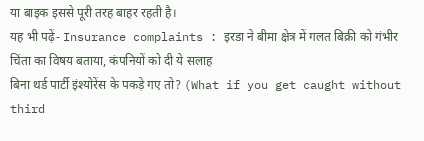या बाइक इससे पूरी तरह बाहर रहती है।
यह भी पढ़ें- Insurance complaints : इरडा ने बीमा क्षेत्र में गलत बिक्री को गंभीर चिंता का विषय बताया, कंपनियों को दी ये सलाह
बिना थर्ड पार्टी इंश्योरेंस के पकड़े गए तो? (What if you get caught without third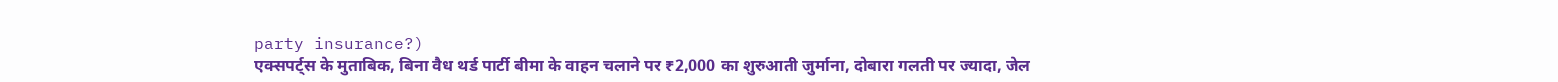party insurance?)
एक्सपर्ट्स के मुताबिक, बिना वैध थर्ड पार्टी बीमा के वाहन चलाने पर ₹2,000 का शुरुआती जुर्माना, दोबारा गलती पर ज्यादा, जेल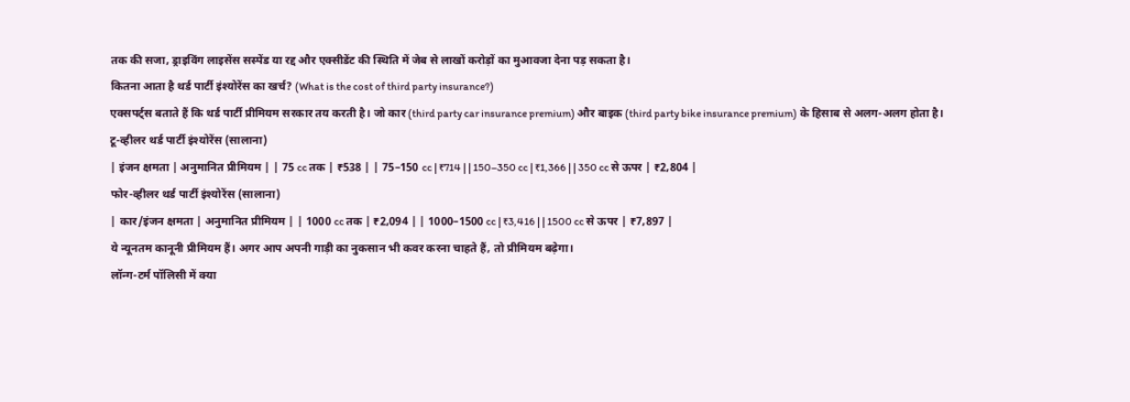तक की सजा, ड्राइविंग लाइसेंस सस्पेंड या रद्द और एक्सीडेंट की स्थिति में जेब से लाखों करोड़ों का मुआवजा देना पड़ सकता है।
कितना आता है थर्ड पार्टी इंश्योरेंस का खर्च? (What is the cost of third party insurance?)
एक्सपर्ट्स बताते हैं कि थर्ड पार्टी प्रीमियम सरकार तय करती है। जो कार (third party car insurance premium) और बाइक (third party bike insurance premium) के हिसाब से अलग-अलग होता है।
टू-व्हीलर थर्ड पार्टी इंश्योरेंस (सालाना)
| इंजन क्षमता | अनुमानित प्रीमियम | | 75 cc तक | ₹538 | | 75–150 cc | ₹714 | | 150–350 cc | ₹1,366 | | 350 cc से ऊपर | ₹2,804 |
फोर-व्हीलर थर्ड पार्टी इंश्योरेंस (सालाना)
| कार/इंजन क्षमता | अनुमानित प्रीमियम | | 1000 cc तक | ₹2,094 | | 1000–1500 cc | ₹3,416 | | 1500 cc से ऊपर | ₹7,897 |
ये न्यूनतम कानूनी प्रीमियम हैं। अगर आप अपनी गाड़ी का नुकसान भी कवर करना चाहते हैं, तो प्रीमियम बढ़ेगा।
लॉन्ग-टर्म पॉलिसी में क्या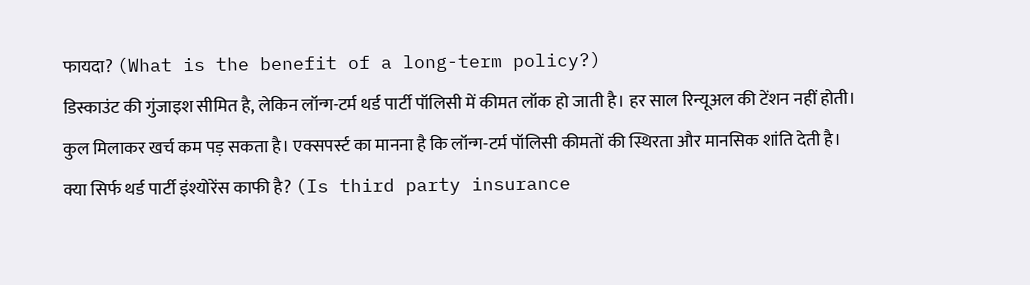फायदा? (What is the benefit of a long-term policy?)
डिस्काउंट की गुंजाइश सीमित है, लेकिन लॉन्ग-टर्म थर्ड पार्टी पॉलिसी में कीमत लॉक हो जाती है। हर साल रिन्यूअल की टेंशन नहीं होती। कुल मिलाकर खर्च कम पड़ सकता है। एक्सपर्स्ट का मानना है कि लॉन्ग-टर्म पॉलिसी कीमतों की स्थिरता और मानसिक शांति देती है।
क्या सिर्फ थर्ड पार्टी इंश्योरेंस काफी है? (Is third party insurance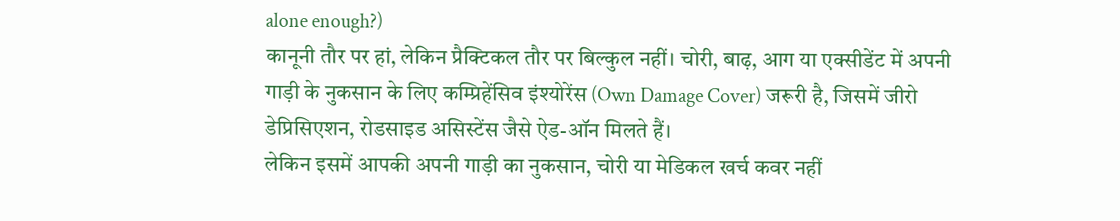alone enough?)
कानूनी तौर पर हां, लेकिन प्रैक्टिकल तौर पर बिल्कुल नहीं। चोरी, बाढ़, आग या एक्सीडेंट में अपनी गाड़ी के नुकसान के लिए कम्प्रिहेंसिव इंश्योरेंस (Own Damage Cover) जरूरी है, जिसमें जीरो डेप्रिसिएशन, रोडसाइड असिस्टेंस जैसे ऐड-ऑन मिलते हैं।
लेकिन इसमें आपकी अपनी गाड़ी का नुकसान, चोरी या मेडिकल खर्च कवर नहीं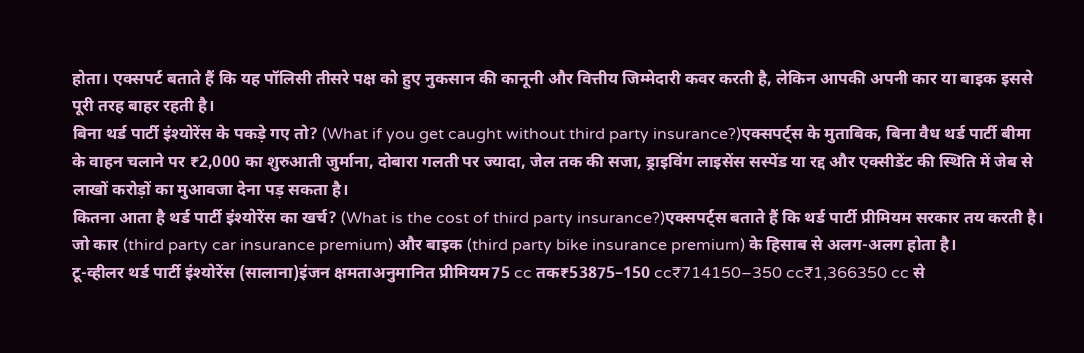होता। एक्सपर्ट बताते हैं कि यह पॉलिसी तीसरे पक्ष को हुए नुकसान की कानूनी और वित्तीय जिम्मेदारी कवर करती है, लेकिन आपकी अपनी कार या बाइक इससे पूरी तरह बाहर रहती है।
बिना थर्ड पार्टी इंश्योरेंस के पकड़े गए तो? (What if you get caught without third party insurance?)एक्सपर्ट्स के मुताबिक, बिना वैध थर्ड पार्टी बीमा के वाहन चलाने पर ₹2,000 का शुरुआती जुर्माना, दोबारा गलती पर ज्यादा, जेल तक की सजा, ड्राइविंग लाइसेंस सस्पेंड या रद्द और एक्सीडेंट की स्थिति में जेब से लाखों करोड़ों का मुआवजा देना पड़ सकता है।
कितना आता है थर्ड पार्टी इंश्योरेंस का खर्च? (What is the cost of third party insurance?)एक्सपर्ट्स बताते हैं कि थर्ड पार्टी प्रीमियम सरकार तय करती है। जो कार (third party car insurance premium) और बाइक (third party bike insurance premium) के हिसाब से अलग-अलग होता है।
टू-व्हीलर थर्ड पार्टी इंश्योरेंस (सालाना)इंजन क्षमताअनुमानित प्रीमियम75 cc तक₹53875–150 cc₹714150–350 cc₹1,366350 cc से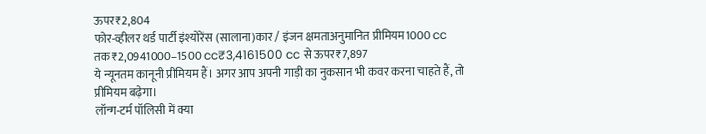ऊपर₹2,804
फोर-व्हीलर थर्ड पार्टी इंश्योरेंस (सालाना)कार / इंजन क्षमताअनुमानित प्रीमियम1000 cc तक₹2,0941000–1500 cc₹3,4161500 cc से ऊपर₹7,897
ये न्यूनतम कानूनी प्रीमियम हैं। अगर आप अपनी गाड़ी का नुकसान भी कवर करना चाहते हैं, तो प्रीमियम बढ़ेगा।
लॉन्ग-टर्म पॉलिसी में क्या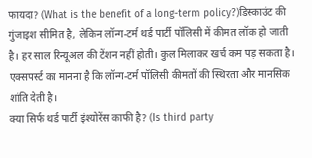फायदा? (What is the benefit of a long-term policy?)डिस्काउंट की गुंजाइश सीमित है, लेकिन लॉन्ग-टर्म थर्ड पार्टी पॉलिसी में कीमत लॉक हो जाती है। हर साल रिन्यूअल की टेंशन नहीं होती। कुल मिलाकर खर्च कम पड़ सकता है। एक्सपर्स्ट का मानना है कि लॉन्ग-टर्म पॉलिसी कीमतों की स्थिरता और मानसिक शांति देती है।
क्या सिर्फ थर्ड पार्टी इंश्योरेंस काफी है? (Is third party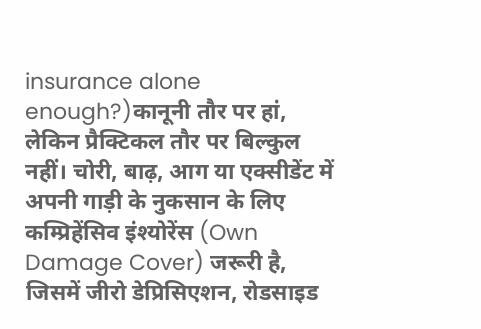insurance alone enough?)कानूनी तौर पर हां, लेकिन प्रैक्टिकल तौर पर बिल्कुल नहीं। चोरी, बाढ़, आग या एक्सीडेंट में अपनी गाड़ी के नुकसान के लिए कम्प्रिहेंसिव इंश्योरेंस (Own Damage Cover) जरूरी है, जिसमें जीरो डेप्रिसिएशन, रोडसाइड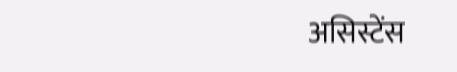असिस्टेंस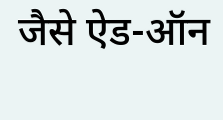जैसे ऐड-ऑन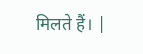मिलते हैं। |